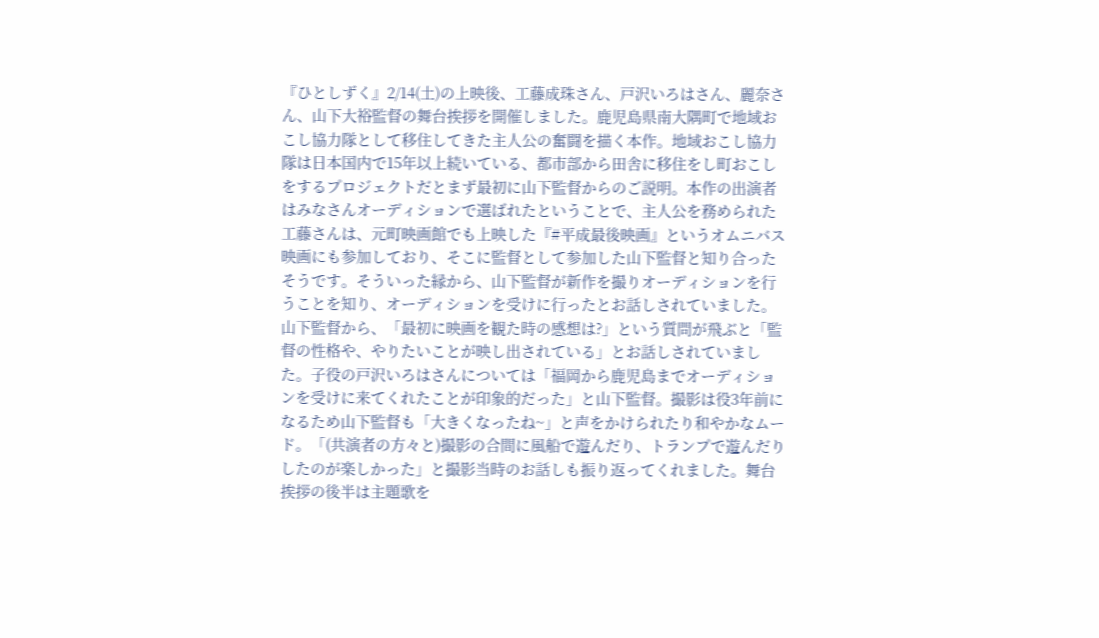『ひとしずく』2/14(土)の上映後、工藤成珠さん、戸沢いろはさん、麗奈さん、山下大裕監督の舞台挨拶を開催しました。鹿児島県南大隅町で地域おこし協力隊として移住してきた主人公の奮闘を描く本作。地域おこし協力隊は日本国内で15年以上続いている、都市部から田舎に移住をし町おこしをするプロジェクトだとまず最初に山下監督からのご説明。本作の出演者はみなさんオーディションで選ばれたということで、主人公を務められた工藤さんは、元町映画館でも上映した『#平成最後映画』というオムニバス映画にも参加しており、そこに監督として参加した山下監督と知り合ったそうです。そういった縁から、山下監督が新作を撮りオーディションを行うことを知り、オーディションを受けに行ったとお話しされていました。山下監督から、「最初に映画を観た時の感想は?」という質問が飛ぶと「監督の性格や、やりたいことが映し出されている」とお話しされていました。子役の戸沢いろはさんについては「福岡から鹿児島までオーディションを受けに来てくれたことが印象的だった」と山下監督。撮影は役3年前になるため山下監督も「大きくなったね~」と声をかけられたり和やかなムード。「(共演者の方々と)撮影の合間に風船で遊んだり、トランプで遊んだりしたのが楽しかった」と撮影当時のお話しも振り返ってくれました。舞台挨拶の後半は主題歌を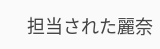担当された麗奈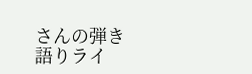さんの弾き語りライ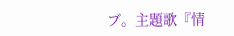ブ。主題歌『情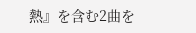熱』を含む2曲を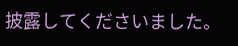披露してくださいました。